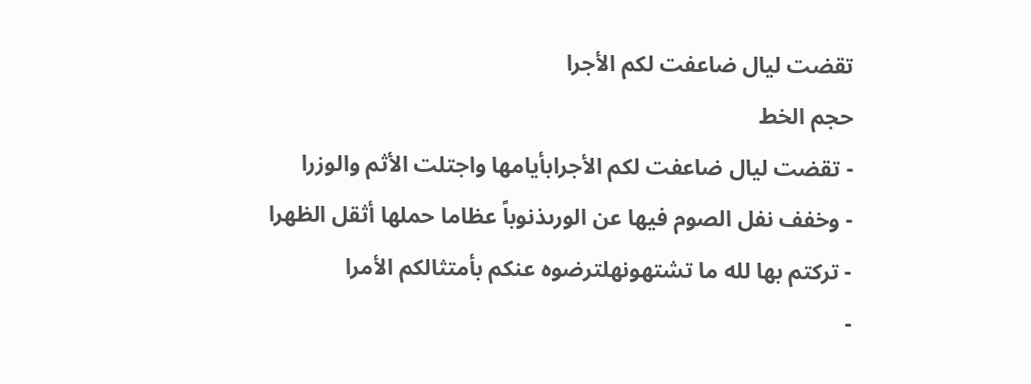تقضت ليال ضاعفت لكم الأجرا
حجم الخط
- تقضت ليال ضاعفت لكم الأجرابأيامها واجتلت الأثم والوزرا
- وخفف نفل الصوم فيها عن الورىذنوباً عظاما حملها أثقل الظهرا
- تركتم بها لله ما تشتهونهلترضوه عنكم بأمتثالكم الأمرا
-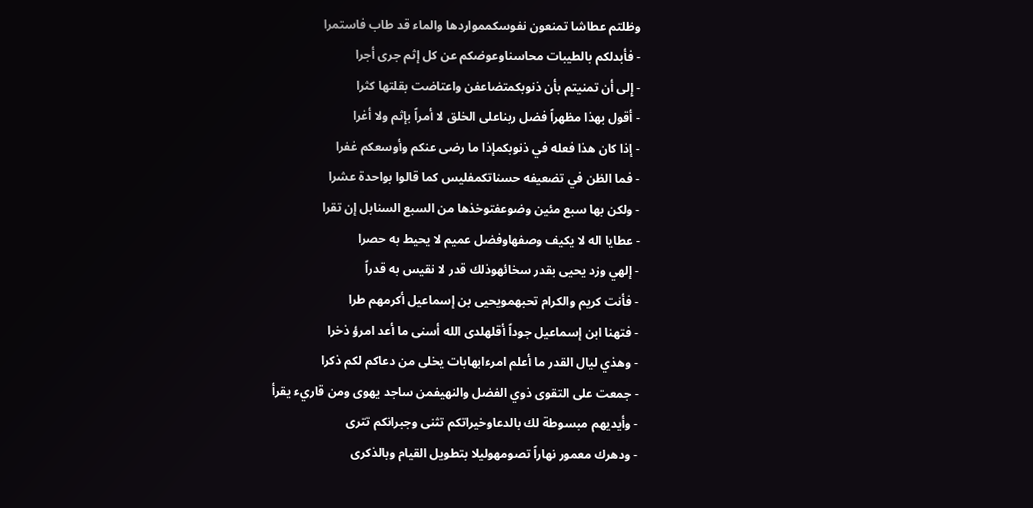وظلتم عطاشا تمنعون نفوسكممواردها والماء قد طاب فاستمرا
- فأبدلكم بالطيبات محاسناوعوضكم عن كل إثم جرى أجرا
- إِلى أن تمنيتم بأن ذنوبكمتضاعفن واعتاضت بقلتها كثرا
- أقول بهذا مظهراً فضل ربناعلى الخلق لا أمراً بإثم ولا أغرا
- إذا كان هذا فعله في ذنوبكمإذا ما رضى عنكم وأوسعكم غفرا
- فما الظن في تضعيفه حسناتكمفليس كما قالوا بواحدة عشرا
- ولكن بها سبع مئين وضوعفتوخذها من السبع السنابل إن تقرا
- عطايا اله لا يكيف وصفهاوفضل عميم لا يحيط به حصرا
- إلهي وزد يحيى بقدر سخائهوذلك قدر لا نقيس به قدراً
- فأنت كريم والكرام تحبهمويحيى بن إسماعيل أكرمهم طرا
- فتهنا ابن إسماعيل جوداً أقلهلدى الله أسنى ما أعد امرؤ ذخرا
- وهذي ليال القدر ما أعلم امرءابهابات يخلى من دعاكم لكم ذكرا
- جمعت على التقوى ذوي الفضل والنهيفمن ساجد يهوى ومن قاريء يقرأ
- وأيديهم مبسوطة لك بالدعاوخيراتكم تثنى وجبرانكم تترى
- ودهرك معمور نهاراً تصومهوليلا بتطويل القيام وبالذكرى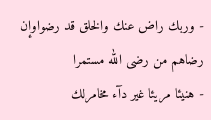- وربك راض عنك والخلق قد رضواوإن رضاهم من رضى الله مستمرا
- هنيئا مريئا غير دآء مخامرلك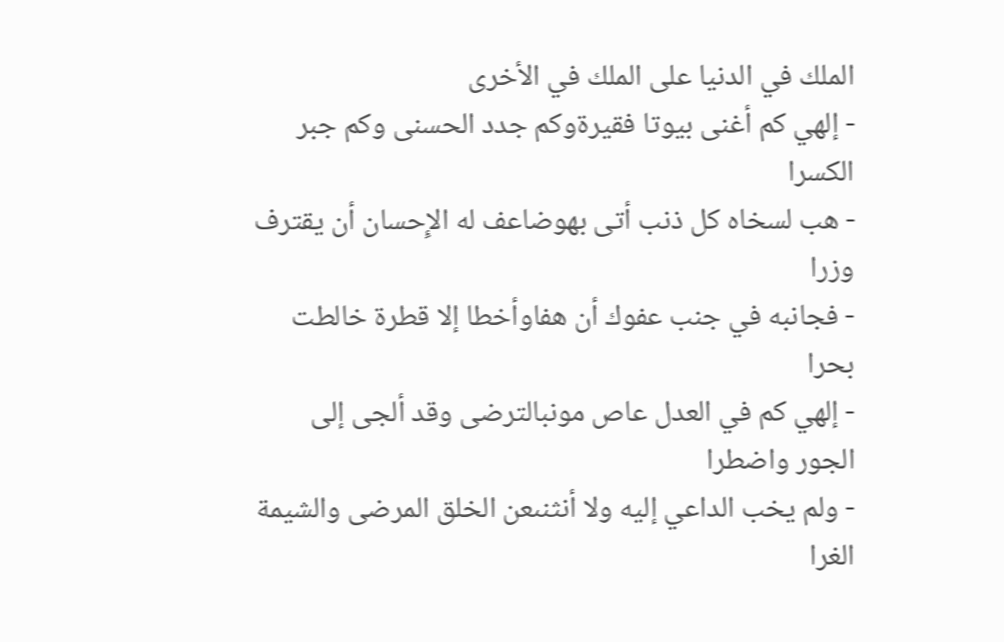الملك في الدنيا على الملك في الأخرى
- إلهي كم أغنى بيوتا فقيرةوكم جدد الحسنى وكم جبر الكسرا
- هب لسخاه كل ذنب أتى بهوضاعف له الإِحسان أن يقترف وزرا
- فجانبه في جنب عفوك أن هفاوأخطا إلا قطرة خالطت بحرا
- إلهي كم في العدل عاص مونبالترضى وقد ألجى إلى الجور واضطرا
- ولم يخب الداعي إليه ولا أنثنىعن الخلق المرضى والشيمة الغرا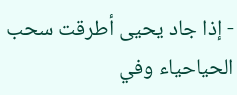- إذا جاد يحيى أطرقت سحب الحياحياء وفي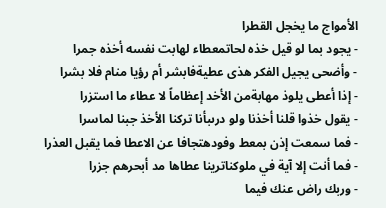الأمواج ما يخجل القطرا
- يجود بما لو قيل خذه لحاتمعطاء لهابت نفسه أخذه جمرا
- وأضحى يجيل الفكر هذى عطيةفابشر أم رؤيا منام فلا بشرا
- إذا أعطى يلوذ مهابةمن الأخد إعظاماً لا عطاء ما استزرا
- يقول خذوا قلنا أخذنا ولو درىبأنا تركنا الأخذ جبنا لماسرا
- فما سمعت إذن بمعط وفودهتجافا عن الاعطا فما يقبل العذرا
- فما أنت إلا آية في ملوكناترينا عطاها مد أبحرهم جزرا
- وربك راض عنك فيما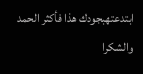ابتدعتهبجودك هذا فأكثر الحمد والشكرا